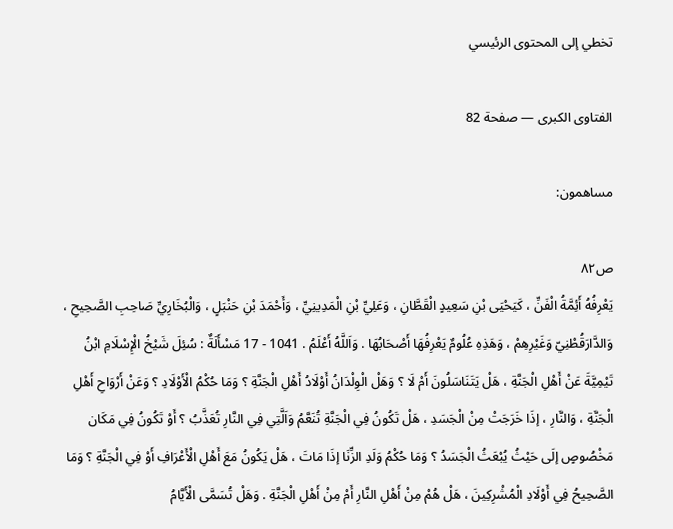تخطي إلى المحتوى الرئيسي

الفتاوى الكبرى — صفحة 82

مساهمون:

ص٨٢
يَعْرِفُهُ أَئِمَّةُ الْفَنِّ ، كَيَحْيَى بْنِ سَعِيدٍ الْقَطَّانِ ، وَعَلِيِّ بْنِ الْمَدِينِيِّ ، وَأَحْمَدَ بْنِ حَنْبَلٍ ، وَالْبُخَارِيِّ صَاحِبِ الصَّحِيحِ ، وَالدَّارَقُطْنِيّ وَغَيْرِهِمْ ، وَهَذِهِ عُلُومٌ يَعْرِفُهَا أَصْحَابُهَا . وَاَللَّهُ أَعْلَمُ . 1041 - 17 مَسْأَلَةٌ : سُئِلَ شَيْخُ الْإِسْلَامِ ابْنُ تَيْمِيَّةَ عَنْ أَهْلِ الْجَنَّةِ ، هَلْ يَتَنَاسَلُونَ أَمْ لَا ؟ وَهَلْ الْوِلْدَانُ أَوْلَادُ أَهْلِ الْجَنَّةِ ؟ وَمَا حُكْمُ الْأَوْلَادِ ؟ وَعَنْ أَرْوَاحِ أَهْلِ الْجَنَّةِ ، وَالنَّارِ ، إذَا خَرَجَتْ مِنْ الْجَسَدِ ، هَلْ تَكُونُ فِي الْجَنَّةِ تُنَعَّمُ وَاَلَّتِي فِي النَّارِ تُعَذَّبُ ؟ أَوْ تَكُونُ فِي مَكَان مَخْصُوصٍ إلَى حَيْثُ يُبْعَثُ الْجَسَدُ ؟ وَمَا حُكْمُ وَلَدِ الزِّنَا إذَا مَاتَ ، هَلْ يَكُونُ مَعَ أَهْلِ الْأَعْرَافِ أَوْ فِي الْجَنَّةِ ؟ وَمَا الصَّحِيحُ فِي أَوْلَادِ الْمُشْرِكِينَ ، هَلْ هُمْ مِنْ أَهْلِ النَّارِ أَمْ مِنْ أَهْلِ الْجَنَّةِ . وَهَلْ تُسَمَّى الْأَيَّامُ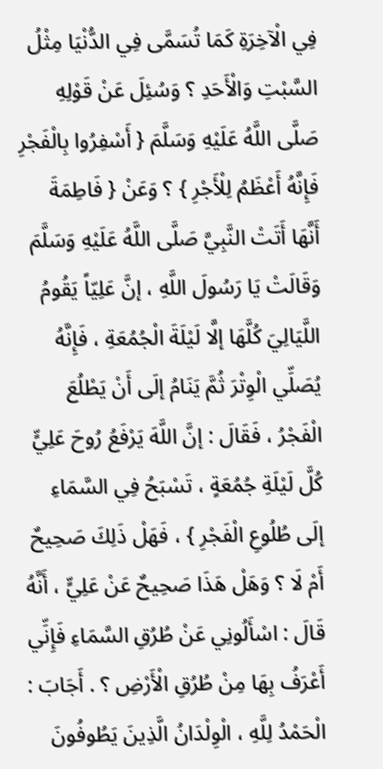فِي الْآخِرَةِ كَمَا تُسَمَّى فِي الدُّنْيَا مِثْلُ السَّبْتِ وَالْأَحَدِ ؟ وَسُئِلَ عَنْ قَوْلِهِ صَلَّى اللَّهُ عَلَيْهِ وَسَلَّمَ { أَسْفِرُوا بِالْفَجْرِ فَإِنَّهُ أَعْظَمُ لِلْأَجْرِ } ؟ وَعَنْ { فَاطِمَةَ أَنَّهَا أَتَتْ النَّبِيَّ صَلَّى اللَّهُ عَلَيْهِ وَسَلَّمَ وَقَالَتْ يَا رَسُولَ اللَّهِ ، إنَّ عَلِيّاً يَقُومُ اللَّيَالِيَ كُلَّهَا إلَّا لَيْلَةَ الْجُمُعَةِ ، فَإِنَّهُ يُصَلِّي الْوِتْرَ ثُمَّ يَنَامُ إلَى أَنْ يَطْلُعَ الْفَجْرُ ، فَقَالَ : إنَّ اللَّهَ يَرْفَعُ رُوحَ عَلِيٍّ كُلَّ لَيْلَةِ جُمُعَةٍ ، تَسْبَحُ فِي السَّمَاءِ إلَى طُلُوعِ الْفَجْرِ } ، فَهَلْ ذَلِكَ صَحِيحٌ أَمْ لَا ؟ وَهَلْ هَذَا صَحِيحٌ عَنْ عَلِيٍّ ، أَنَّهُ قَالَ : اسْأَلُونِي عَنْ طُرُقِ السَّمَاءِ فَإِنِّي أَعْرَفُ بِهَا مِنْ طُرُقِ الْأَرْضِ ؟ . أَجَابَ : الْحَمْدُ لِلَّهِ ، الْوِلْدَانُ الَّذِينَ يَطُوفُونَ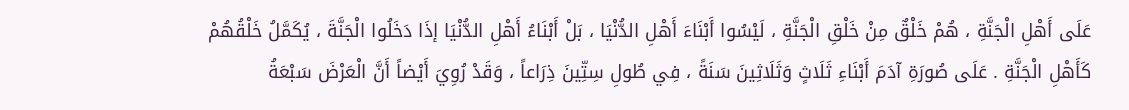عَلَى أَهْلِ الْجَنَّةِ ، هُمْ خَلْقٌ مِنْ خَلْقِ الْجَنَّةِ ، لَيْسُوا أَبْنَاءَ أَهْلِ الدُّنْيَا ، بَلْ أَبْنَاءُ أَهْلِ الدُّنْيَا إذَا دَخَلُوا الْجَنَّةَ ، يُكَمَّلُ خَلْقُهُمْ كَأَهْلِ الْجَنَّةِ . عَلَى صُورَةِ آدَمَ أَبْنَاءِ ثَلَاثٍ وَثَلَاثِينَ سَنَةً ، فِي طُولِ سِتِّينَ ذِرَاعاً ، وَقَدْ رُوِيَ أَيْضاً أَنَّ الْعَرْضَ سَبْعَةُ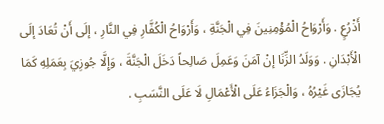أَذْرُعٍ . وَأَرْوَاحُ الْمُؤْمِنِينَ فِي الْجَنَّةِ ، وَأَرْوَاحُ الْكُفَّارِ فِي النَّارِ ، إلَى أَنْ تُعَادَ إلَى الْأَبْدَانِ . وَوَلَدُ الزِّنَا إنْ آمَنَ وَعَمِلَ صَالِحاً دَخَلَ الْجَنَّةَ ، وَإِلَّا جُوزِيَ بِعَمَلِهِ كَمَا يُجَازَى غَيْرُهُ ، وَالْجَزَاءُ عَلَى الْأَعْمَالِ لَا عَلَى النَّسَبِ .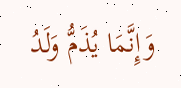وَإِنَّمَا يُذَمُّ وَلَدُ